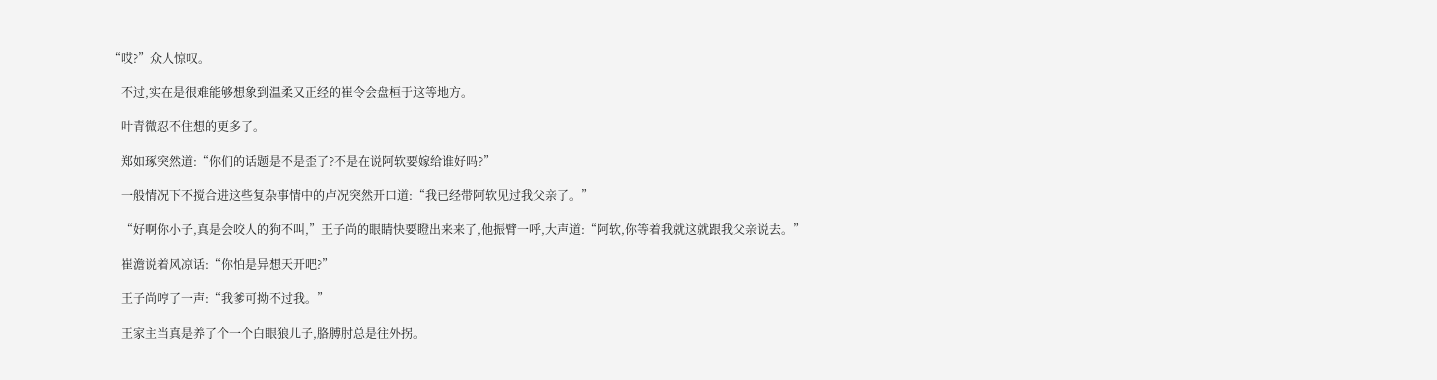“哎?”众人惊叹。

    不过,实在是很难能够想象到温柔又正经的崔令会盘桓于这等地方。

    叶青微忍不住想的更多了。

    郑如琢突然道:“你们的话题是不是歪了?不是在说阿软要嫁给谁好吗?”

    一般情况下不搅合进这些复杂事情中的卢况突然开口道:“我已经带阿软见过我父亲了。”

    “好啊你小子,真是会咬人的狗不叫,”王子尚的眼睛快要瞪出来来了,他振臂一呼,大声道:“阿软,你等着我就这就跟我父亲说去。”

    崔澹说着风凉话:“你怕是异想天开吧?”

    王子尚哼了一声:“我爹可拗不过我。”

    王家主当真是养了个一个白眼狼儿子,胳膊肘总是往外拐。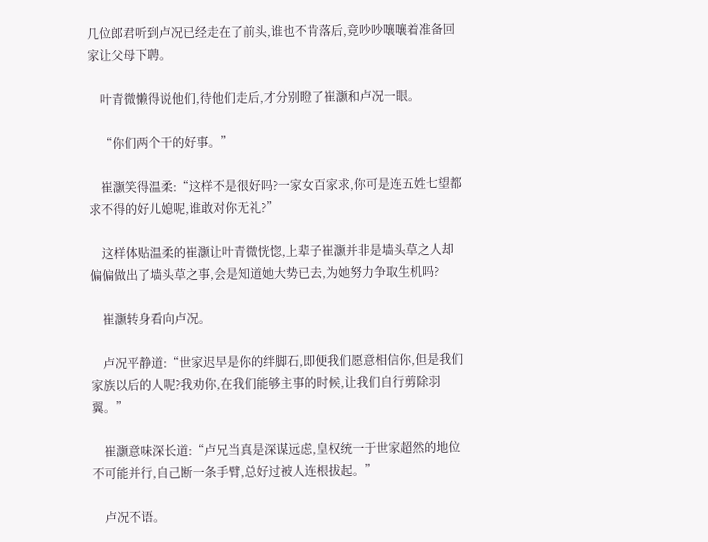几位郎君听到卢况已经走在了前头,谁也不肯落后,竟吵吵嚷嚷着准备回家让父母下聘。

    叶青微懒得说他们,待他们走后,才分别瞪了崔灏和卢况一眼。

    “你们两个干的好事。”

    崔灏笑得温柔:“这样不是很好吗?一家女百家求,你可是连五姓七望都求不得的好儿媳呢,谁敢对你无礼?”

    这样体贴温柔的崔灏让叶青微恍惚,上辈子崔灏并非是墙头草之人却偏偏做出了墙头草之事,会是知道她大势已去,为她努力争取生机吗?

    崔灏转身看向卢况。

    卢况平静道:“世家迟早是你的绊脚石,即便我们愿意相信你,但是我们家族以后的人呢?我劝你,在我们能够主事的时候,让我们自行剪除羽翼。”

    崔灏意味深长道:“卢兄当真是深谋远虑,皇权统一于世家超然的地位不可能并行,自己断一条手臂,总好过被人连根拔起。”

    卢况不语。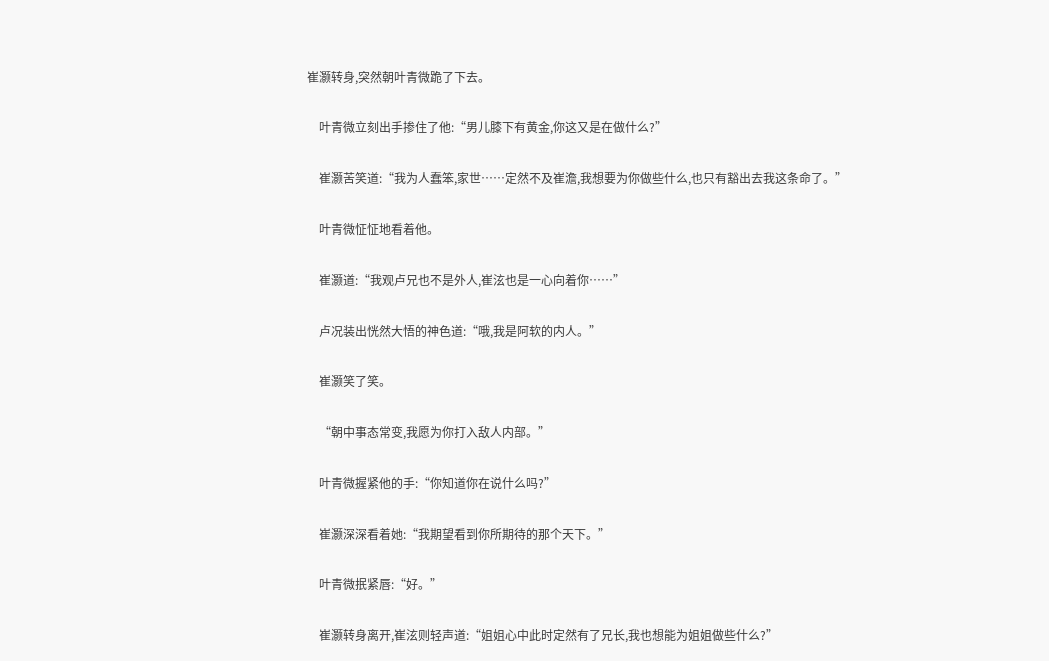崔灏转身,突然朝叶青微跪了下去。

    叶青微立刻出手掺住了他:“男儿膝下有黄金,你这又是在做什么?”

    崔灏苦笑道:“我为人蠢笨,家世……定然不及崔澹,我想要为你做些什么,也只有豁出去我这条命了。”

    叶青微怔怔地看着他。

    崔灏道:“我观卢兄也不是外人,崔泫也是一心向着你……”

    卢况装出恍然大悟的神色道:“哦,我是阿软的内人。”

    崔灏笑了笑。

    “朝中事态常变,我愿为你打入敌人内部。”

    叶青微握紧他的手:“你知道你在说什么吗?”

    崔灏深深看着她:“我期望看到你所期待的那个天下。”

    叶青微抿紧唇:“好。”

    崔灏转身离开,崔泫则轻声道:“姐姐心中此时定然有了兄长,我也想能为姐姐做些什么?”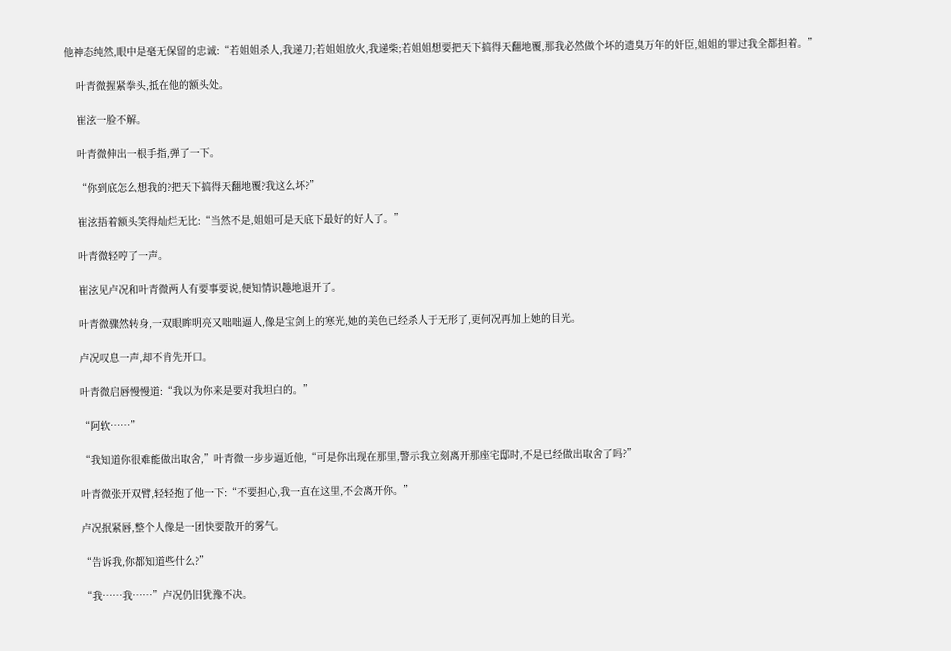他神态纯然,眼中是毫无保留的忠诚:“若姐姐杀人,我递刀;若姐姐放火,我递柴;若姐姐想要把天下搞得天翻地覆,那我必然做个坏的遗臭万年的奸臣,姐姐的罪过我全都担着。”

    叶青微握紧拳头,抵在他的额头处。

    崔泫一脸不解。

    叶青微伸出一根手指,弹了一下。

    “你到底怎么想我的?把天下搞得天翻地覆?我这么坏?”

    崔泫捂着额头笑得灿烂无比:“当然不是,姐姐可是天底下最好的好人了。”

    叶青微轻哼了一声。

    崔泫见卢况和叶青微两人有要事要说,便知情识趣地退开了。

    叶青微骤然转身,一双眼眸明亮又咄咄逼人,像是宝剑上的寒光,她的美色已经杀人于无形了,更何况再加上她的目光。

    卢况叹息一声,却不肯先开口。

    叶青微启唇慢慢道:“我以为你来是要对我坦白的。”

    “阿软……”

    “我知道你很难能做出取舍,”叶青微一步步逼近他,“可是你出现在那里,警示我立刻离开那座宅邸时,不是已经做出取舍了吗?”

    叶青微张开双臂,轻轻抱了他一下:“不要担心,我一直在这里,不会离开你。”

    卢况抿紧唇,整个人像是一团快要散开的雾气。

    “告诉我,你都知道些什么?”

    “我……我……”卢况仍旧犹豫不决。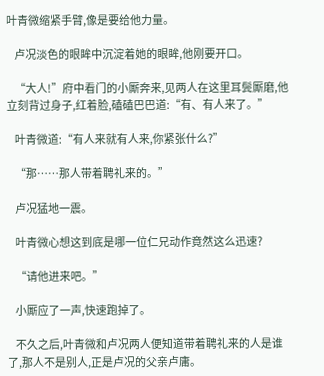叶青微缩紧手臂,像是要给他力量。

    卢况淡色的眼眸中沉淀着她的眼眸,他刚要开口。

    “大人!”府中看门的小厮奔来,见两人在这里耳鬓厮磨,他立刻背过身子,红着脸,磕磕巴巴道:“有、有人来了。”

    叶青微道:“有人来就有人来,你紧张什么?”

    “那……那人带着聘礼来的。”

    卢况猛地一震。

    叶青微心想这到底是哪一位仁兄动作竟然这么迅速?

    “请他进来吧。”

    小厮应了一声,快速跑掉了。

    不久之后,叶青微和卢况两人便知道带着聘礼来的人是谁了,那人不是别人,正是卢况的父亲卢庸。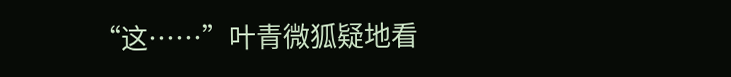“这……”叶青微狐疑地看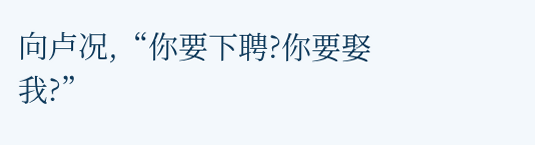向卢况,“你要下聘?你要娶我?”